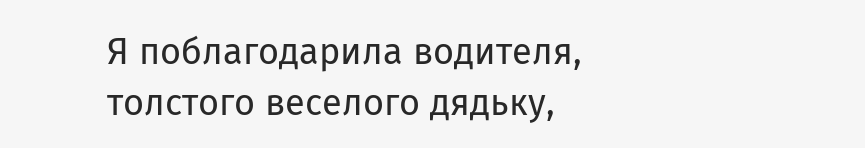Я поблагодарила водителя, толстого веселого дядьку,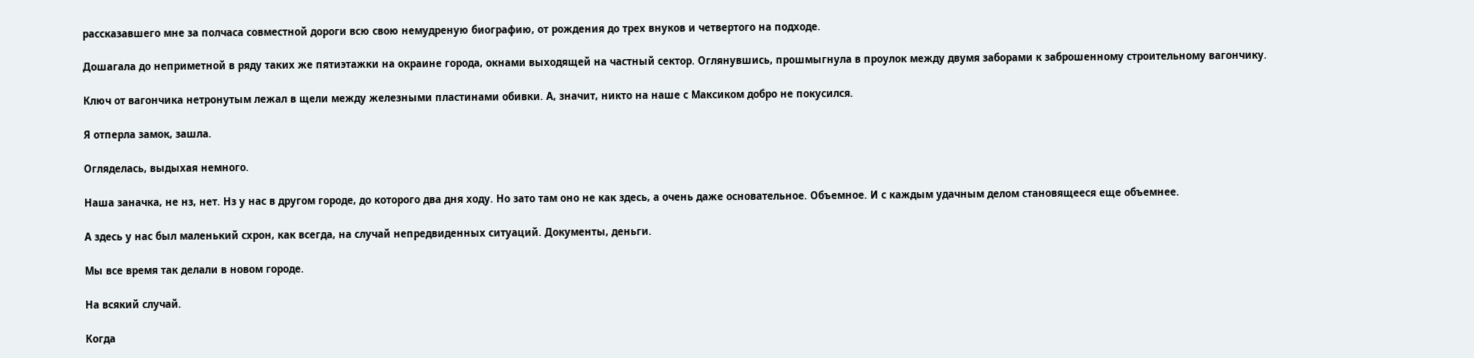рассказавшего мне за полчаса совместной дороги всю свою немудреную биографию, от рождения до трех внуков и четвертого на подходе.

Дошагала до неприметной в ряду таких же пятиэтажки на окраине города, окнами выходящей на частный сектор. Оглянувшись, прошмыгнула в проулок между двумя заборами к заброшенному строительному вагончику.

Ключ от вагончика нетронутым лежал в щели между железными пластинами обивки. А, значит, никто на наше с Максиком добро не покусился.

Я отперла замок, зашла.

Огляделась, выдыхая немного.

Наша заначка, не нз, нет. Нз у нас в другом городе, до которого два дня ходу. Но зато там оно не как здесь, а очень даже основательное. Объемное. И с каждым удачным делом становящееся еще объемнее.

А здесь у нас был маленький схрон, как всегда, на случай непредвиденных ситуаций. Документы, деньги.

Мы все время так делали в новом городе.

На всякий случай.

Когда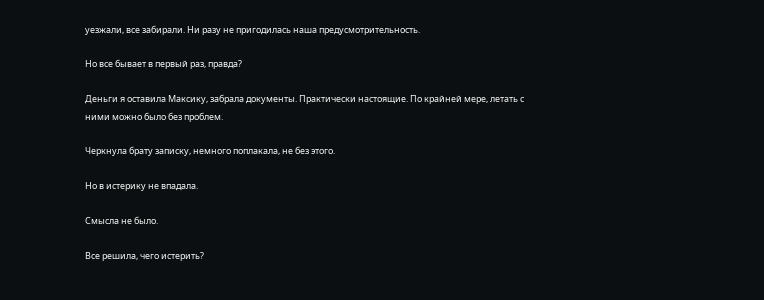уезжали, все забирали. Ни разу не пригодилась наша предусмотрительность.

Но все бывает в первый раз, правда?

Деньги я оставила Максику, забрала документы. Практически настоящие. По крайней мере, летать с ними можно было без проблем.

Черкнула брату записку, немного поплакала, не без этого.

Но в истерику не впадала.

Смысла не было.

Все решила, чего истерить?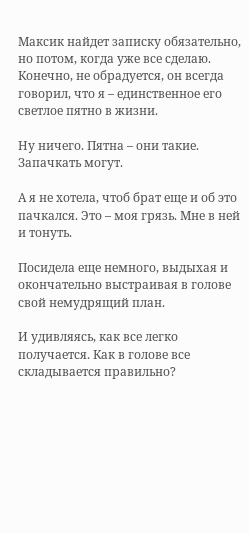Максик найдет записку обязательно, но потом, когда уже все сделаю. Конечно, не обрадуется, он всегда говорил, что я – единственное его светлое пятно в жизни.

Ну ничего. Пятна – они такие. Запачкать могут.

А я не хотела, чтоб брат еще и об это пачкался. Это – моя грязь. Мне в ней и тонуть.

Посидела еще немного, выдыхая и окончательно выстраивая в голове свой немудрящий план.

И удивляясь, как все легко получается. Как в голове все складывается правильно?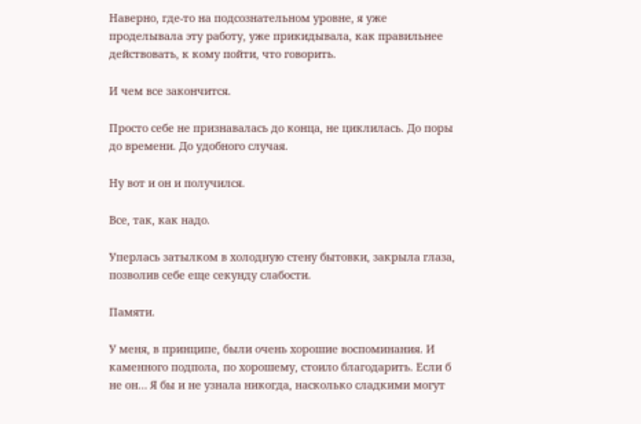Наверно, где-то на подсознательном уровне, я уже проделывала эту работу, уже прикидывала, как правильнее действовать, к кому пойти, что говорить.

И чем все закончится.

Просто себе не признавалась до конца, не циклилась. До поры до времени. До удобного случая.

Ну вот и он и получился.

Все, так, как надо.

Уперлась затылком в холодную стену бытовки, закрыла глаза, позволив себе еще секунду слабости.

Памяти.

У меня, в принципе, были очень хорошие воспоминания. И каменного подпола, по хорошему, стоило благодарить. Если б не он… Я бы и не узнала никогда, насколько сладкими могут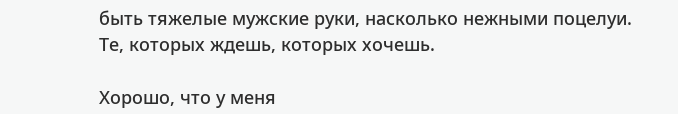быть тяжелые мужские руки, насколько нежными поцелуи. Те, которых ждешь, которых хочешь.

Хорошо, что у меня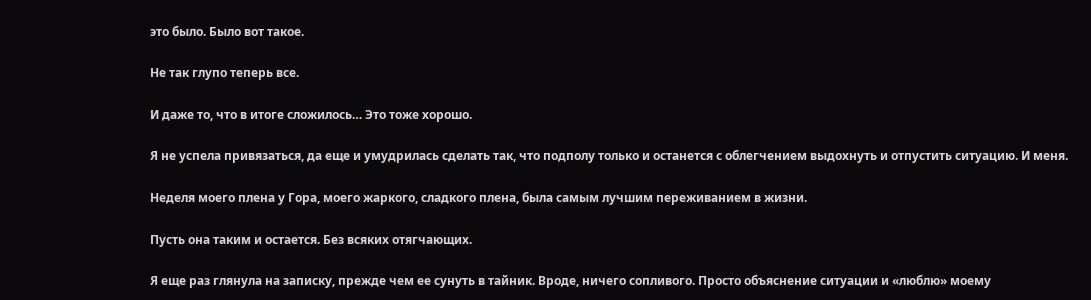это было. Было вот такое.

Не так глупо теперь все.

И даже то, что в итоге сложилось… Это тоже хорошо.

Я не успела привязаться, да еще и умудрилась сделать так, что подполу только и останется с облегчением выдохнуть и отпустить ситуацию. И меня.

Неделя моего плена у Гора, моего жаркого, сладкого плена, была самым лучшим переживанием в жизни.

Пусть она таким и остается. Без всяких отягчающих.

Я еще раз глянула на записку, прежде чем ее сунуть в тайник. Вроде, ничего сопливого. Просто объяснение ситуации и «люблю» моему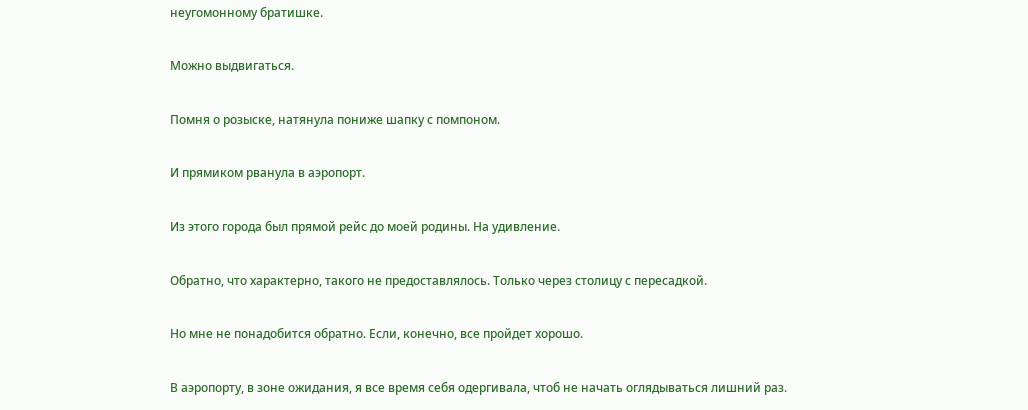неугомонному братишке.

Можно выдвигаться.

Помня о розыске, натянула пониже шапку с помпоном.

И прямиком рванула в аэропорт.

Из этого города был прямой рейс до моей родины. На удивление.

Обратно, что характерно, такого не предоставлялось. Только через столицу с пересадкой.

Но мне не понадобится обратно. Если, конечно, все пройдет хорошо.

В аэропорту, в зоне ожидания, я все время себя одергивала, чтоб не начать оглядываться лишний раз.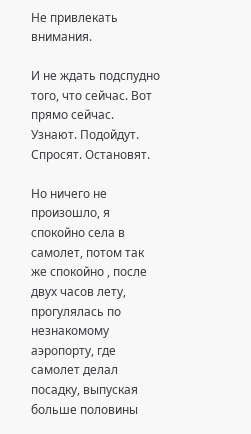Не привлекать внимания.

И не ждать подспудно того, что сейчас. Вот прямо сейчас. Узнают. Подойдут. Спросят. Остановят.

Но ничего не произошло, я спокойно села в самолет, потом так же спокойно , после двух часов лету, прогулялась по незнакомому аэропорту, где самолет делал посадку, выпуская больше половины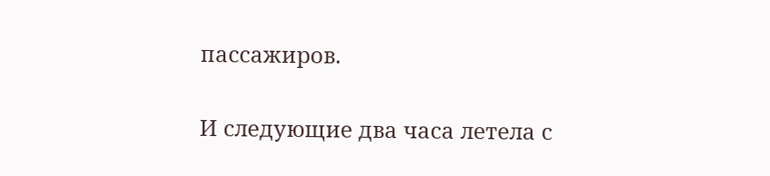пассажиров.

И следующие два часа летела с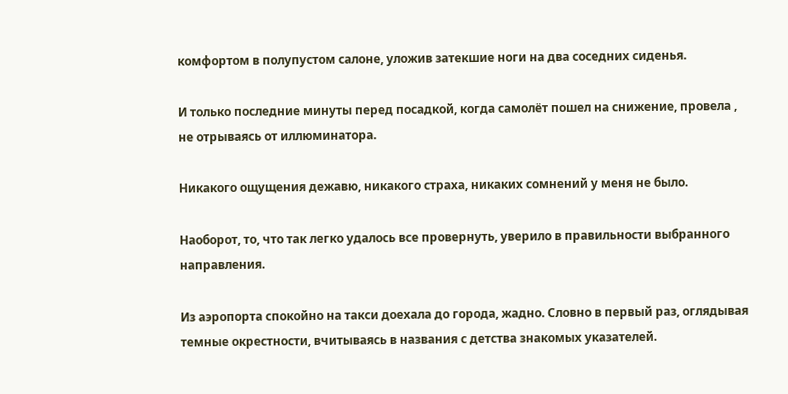комфортом в полупустом салоне, уложив затекшие ноги на два соседних сиденья.

И только последние минуты перед посадкой, когда самолёт пошел на снижение, провела , не отрываясь от иллюминатора.

Никакого ощущения дежавю, никакого страха, никаких сомнений у меня не было.

Наоборот, то, что так легко удалось все провернуть, уверило в правильности выбранного направления.

Из аэропорта спокойно на такси доехала до города, жадно. Словно в первый раз, оглядывая темные окрестности, вчитываясь в названия с детства знакомых указателей.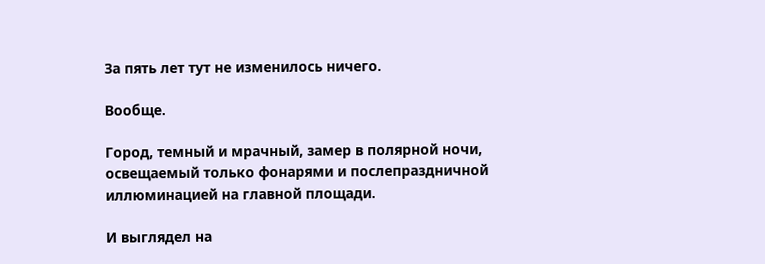За пять лет тут не изменилось ничего.

Вообще.

Город, темный и мрачный, замер в полярной ночи, освещаемый только фонарями и послепраздничной иллюминацией на главной площади.

И выглядел на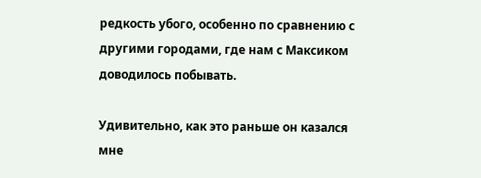редкость убого, особенно по сравнению с другими городами, где нам с Максиком доводилось побывать.

Удивительно, как это раньше он казался мне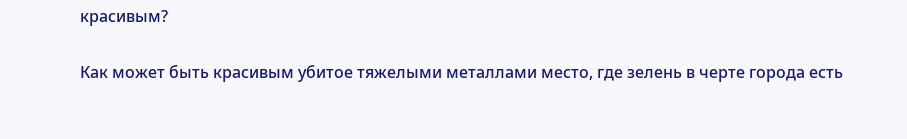красивым?

Как может быть красивым убитое тяжелыми металлами место, где зелень в черте города есть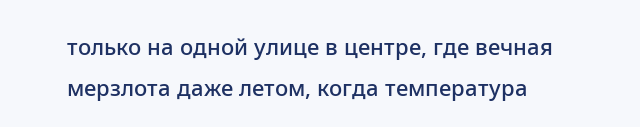только на одной улице в центре, где вечная мерзлота даже летом, когда температура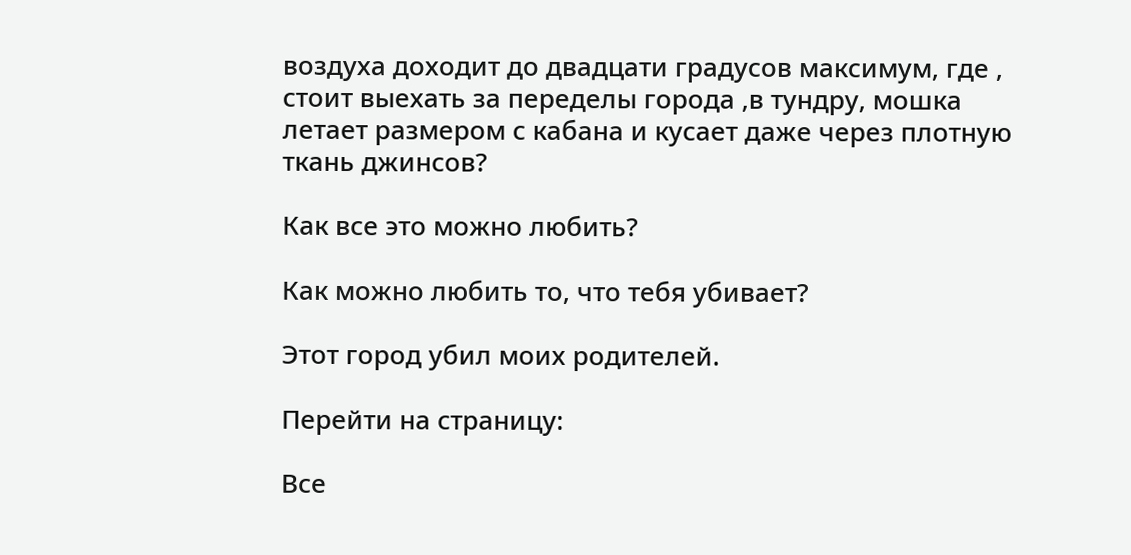воздуха доходит до двадцати градусов максимум, где , стоит выехать за переделы города ,в тундру, мошка летает размером с кабана и кусает даже через плотную ткань джинсов?

Как все это можно любить?

Как можно любить то, что тебя убивает?

Этот город убил моих родителей.

Перейти на страницу:

Все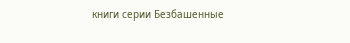книги серии Безбашенные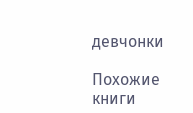девчонки

Похожие книги